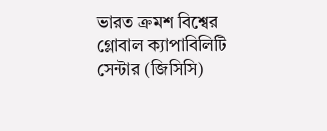ভারত ক্রমশ বিশ্বের গ্লোবাল ক্যাপাবিলিটি সেন্টার (জিসিসি)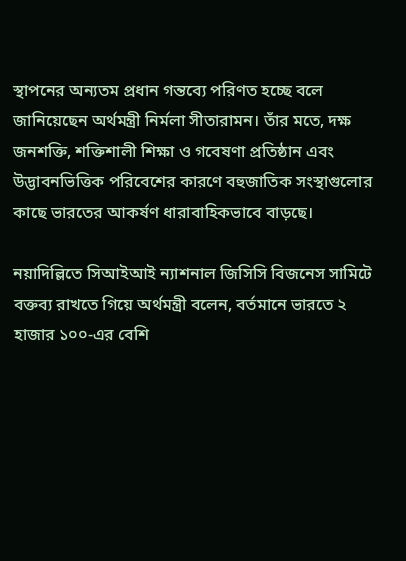স্থাপনের অন্যতম প্রধান গন্তব্যে পরিণত হচ্ছে বলে জানিয়েছেন অর্থমন্ত্রী নির্মলা সীতারামন। তাঁর মতে, দক্ষ জনশক্তি, শক্তিশালী শিক্ষা ও গবেষণা প্রতিষ্ঠান এবং উদ্ভাবনভিত্তিক পরিবেশের কারণে বহুজাতিক সংস্থাগুলোর কাছে ভারতের আকর্ষণ ধারাবাহিকভাবে বাড়ছে।

নয়াদিল্লিতে সিআইআই ন্যাশনাল জিসিসি বিজনেস সামিটে বক্তব্য রাখতে গিয়ে অর্থমন্ত্রী বলেন, বর্তমানে ভারতে ২ হাজার ১০০-এর বেশি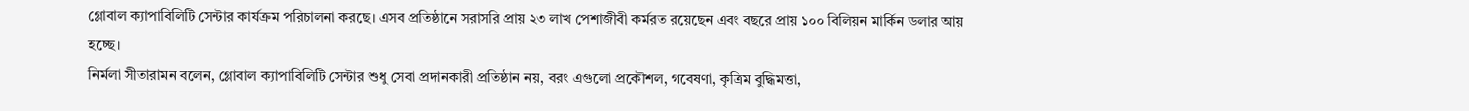গ্লোবাল ক্যাপাবিলিটি সেন্টার কার্যক্রম পরিচালনা করছে। এসব প্রতিষ্ঠানে সরাসরি প্রায় ২৩ লাখ পেশাজীবী কর্মরত রয়েছেন এবং বছরে প্রায় ১০০ বিলিয়ন মার্কিন ডলার আয় হচ্ছে।
নির্মলা সীতারামন বলেন, গ্লোবাল ক্যাপাবিলিটি সেন্টার শুধু সেবা প্রদানকারী প্রতিষ্ঠান নয়, বরং এগুলো প্রকৌশল, গবেষণা, কৃত্রিম বুদ্ধিমত্তা,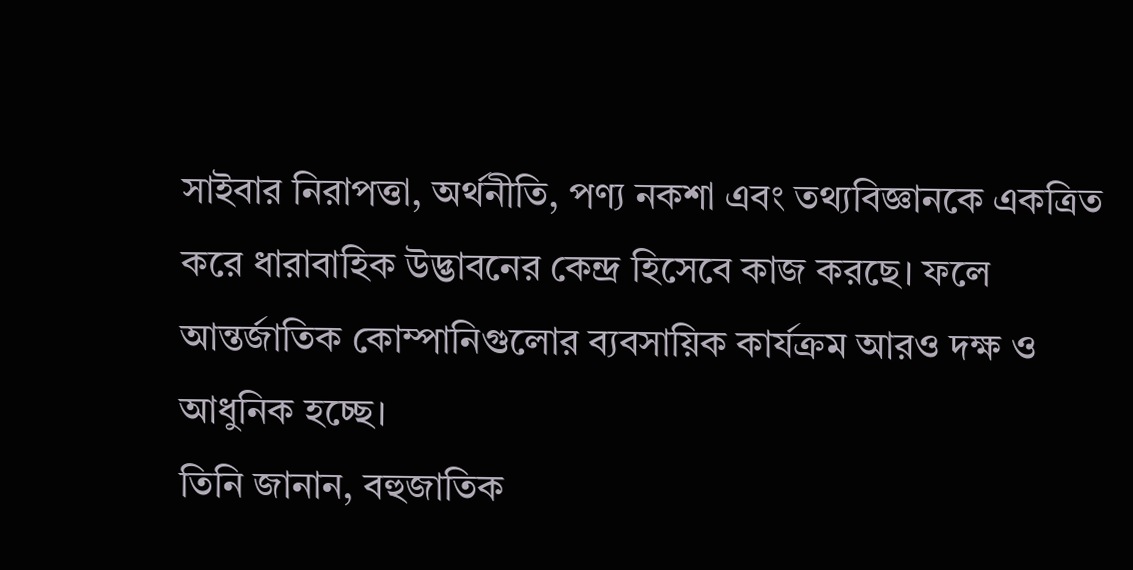সাইবার নিরাপত্তা, অর্থনীতি, পণ্য নকশা এবং তথ্যবিজ্ঞানকে একত্রিত করে ধারাবাহিক উদ্ভাবনের কেন্দ্র হিসেবে কাজ করছে। ফলে আন্তর্জাতিক কোম্পানিগুলোর ব্যবসায়িক কার্যক্রম আরও দক্ষ ও আধুনিক হচ্ছে।
তিনি জানান, বহুজাতিক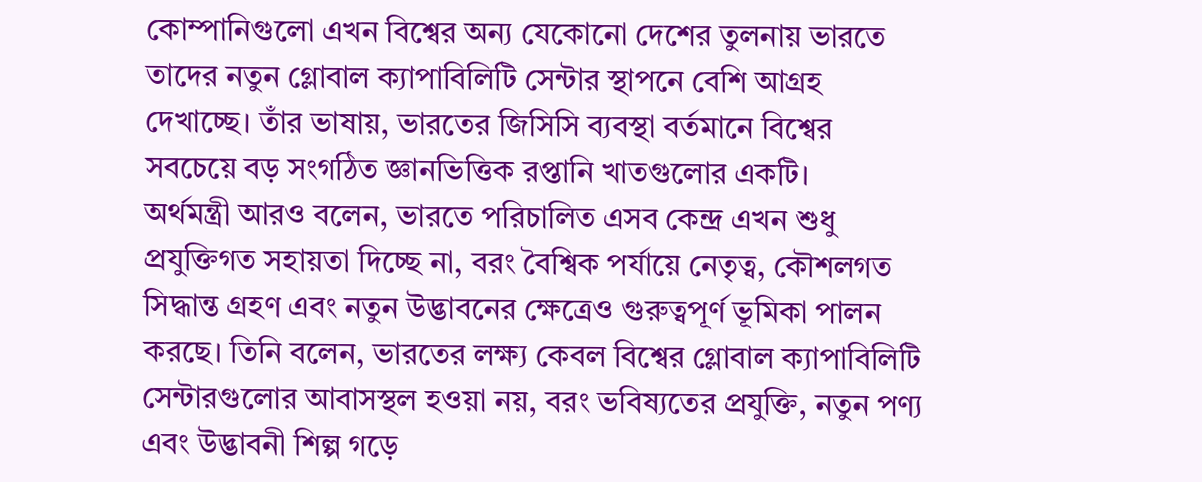কোম্পানিগুলো এখন বিশ্বের অন্য যেকোনো দেশের তুলনায় ভারতে তাদের নতুন গ্লোবাল ক্যাপাবিলিটি সেন্টার স্থাপনে বেশি আগ্রহ দেখাচ্ছে। তাঁর ভাষায়, ভারতের জিসিসি ব্যবস্থা বর্তমানে বিশ্বের সবচেয়ে বড় সংগঠিত জ্ঞানভিত্তিক রপ্তানি খাতগুলোর একটি।
অর্থমন্ত্রী আরও বলেন, ভারতে পরিচালিত এসব কেন্দ্র এখন শুধু প্রযুক্তিগত সহায়তা দিচ্ছে না, বরং বৈশ্বিক পর্যায়ে নেতৃত্ব, কৌশলগত সিদ্ধান্ত গ্রহণ এবং নতুন উদ্ভাবনের ক্ষেত্রেও গুরুত্বপূর্ণ ভূমিকা পালন করছে। তিনি বলেন, ভারতের লক্ষ্য কেবল বিশ্বের গ্লোবাল ক্যাপাবিলিটি সেন্টারগুলোর আবাসস্থল হওয়া নয়, বরং ভবিষ্যতের প্রযুক্তি, নতুন পণ্য এবং উদ্ভাবনী শিল্প গড়ে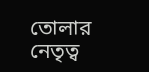তোলার নেতৃত্ব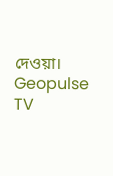দেওয়া।
Geopulse TV